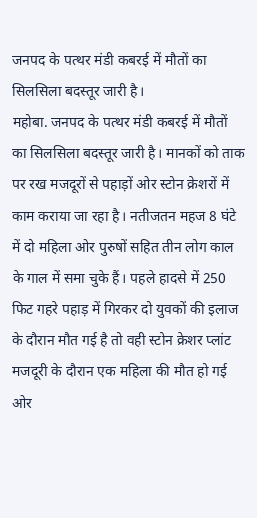जनपद के पत्थर मंडी कबरई में मौतों का सिलसिला बदस्तूर जारी है।
महोबा. जनपद के पत्थर मंडी कबरई में मौतों का सिलसिला बदस्तूर जारी है। मानकों को ताक पर रख मजदूरों से पहाड़ों ओर स्टोन क्रेशरों में काम कराया जा रहा है। नतीजतन महज 8 घंटे में दो महिला ओर पुरुषों सहित तीन लोग काल के गाल में समा चुके हैं। पहले हादसे में 250 फिट गहरे पहाड़ में गिरकर दो युवकों की इलाज के दौरान मौत गई है तो वही स्टोन क्रेशर प्लांट मजदूरी के दौरान एक महिला की मौत हो गई ओर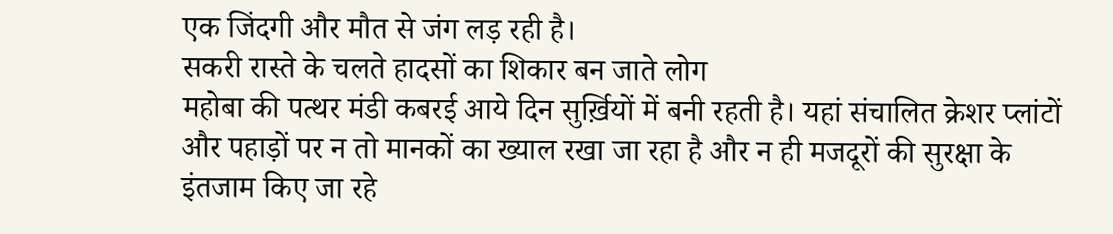एक जिंदगी और मौत से जंग लड़ रही है।
सकरी रास्ते के चलते हादसों का शिकार बन जाते लोग
महोबा की पत्थर मंडी कबरई आये दिन सुर्ख़ियों में बनी रहती है। यहां संचालित क्रेशर प्लांटों और पहाड़ों पर न तो मानकों का ख्याल रखा जा रहा है और न ही मजदूरों की सुरक्षा के इंतजाम किए जा रहे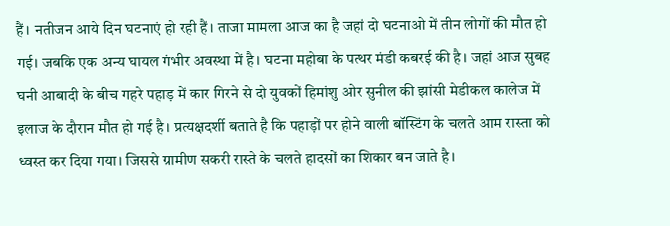हैं। नतीजन आये दिन घटनाएं हो रही हैं। ताजा मामला आज का है जहां दो घटनाओ में तीन लोगों की मौत हो गई। जबकि एक अन्य घायल गंभीर अवस्था में है। घटना महोबा के पत्थर मंडी कबरई की है। जहां आज सुबह घनी आबादी के बीच गहरे पहाड़ में कार गिरने से दो युवकों हिमांशु ओर सुनील की झांसी मेडीकल कालेज में इलाज के दौरान मौत हो गई है। प्रत्यक्षदर्शी बताते है कि पहाड़ों पर होने वाली बॉस्टिंग के चलते आम रास्ता को ध्वस्त कर दिया गया। जिससे ग्रामीण सकरी रास्ते के चलते हादसों का शिकार बन जाते है।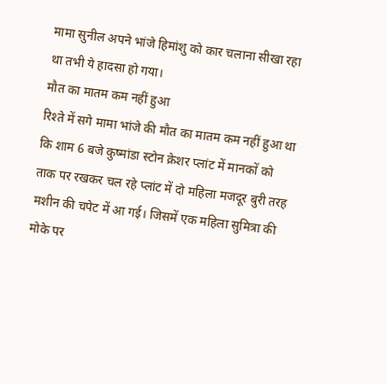मामा सुनील अपने भांजे हिमांशु को कार चलाना सीखा रहा था तभी ये हादसा हो गया।
मौत का मातम कम नहीं हुआ
रिश्ते में सगे मामा भांजे की मौत का मातम कम नहीं हुआ था कि शाम 6 बजे कुष्मांडा स्टोन क्रेशर प्लांट में मानकों को ताक पर रखकर चल रहे प्लांट में दो महिला मजदूर बुरी तरह मशीन की चपेट में आ गई। जिसमें एक महिला सुमित्रा की मोके पर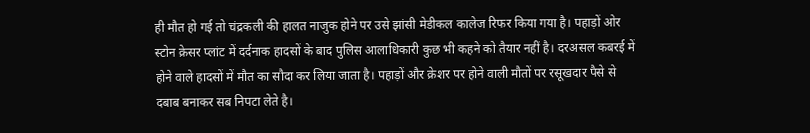ही मौत हो गई तो चंद्रकली की हालत नाजुक होने पर उसे झांसी मेडीकल कालेज रिफर किया गया है। पहाड़ों ओर स्टोन क्रेसर प्लांट में दर्दनाक हादसों के बाद पुलिस आलाधिकारी कुछ भी कहने को तैयार नहीं है। दरअसल कबरई में होने वाले हादसों में मौत का सौदा कर लिया जाता है। पहाड़ों और क्रेशर पर होने वाली मौतों पर रसूखदार पैसे से दबाब बनाकर सब निपटा लेते है।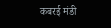कबरई मंडी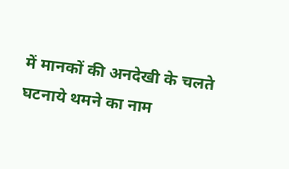में मानकों की अनदेखी के चलते घटनाये थमने का नाम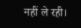नहीं ले रही।